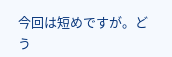今回は短めですが。どう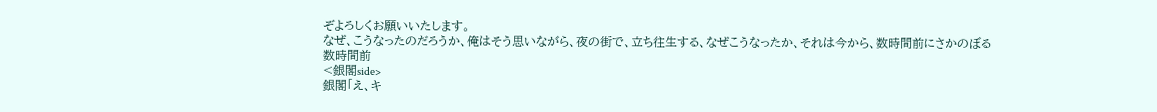ぞよろしくお願いいたします。
なぜ、こうなったのだろうか、俺はそう思いながら、夜の街で、立ち往生する、なぜこうなったか、それは今から、数時間前にさかのぼる
数時間前
<銀閣side>
銀閣「え、キ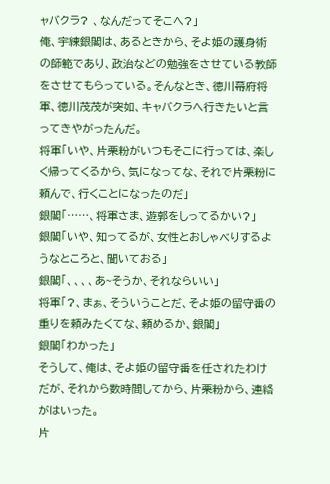ャバクラ? 、なんだってそこへ?」
俺、宇練銀閣は、あるときから、そよ姫の護身術の師範であり、政治などの勉強をさせている教師をさせてもらっている。そんなとき、徳川幕府将軍、徳川茂茂が突如、キャバクラへ行きたいと言ってきやがったんだ。
将軍「いや、片栗粉がいつもそこに行っては、楽しく帰ってくるから、気になってな、それで片栗粉に頼んで、行くことになったのだ」
銀閣「……、将軍さま、遊郭をしってるかい?」
銀閣「いや、知ってるが、女性とおしゃべりするようなところと、聞いておる」
銀閣「、、、、あ~そうか、それならいい」
将軍「?、まぁ、そういうことだ、そよ姫の留守番の重りを頼みたくてな、頼めるか、銀閣」
銀閣「わかった」
そうして、俺は、そよ姫の留守番を任されたわけだが、それから数時間してから、片栗粉から、連絡がはいった。
片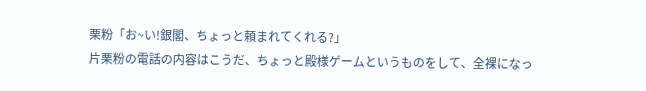栗粉「お~い!銀閣、ちょっと頼まれてくれる?」
片栗粉の電話の内容はこうだ、ちょっと殿様ゲームというものをして、全裸になっ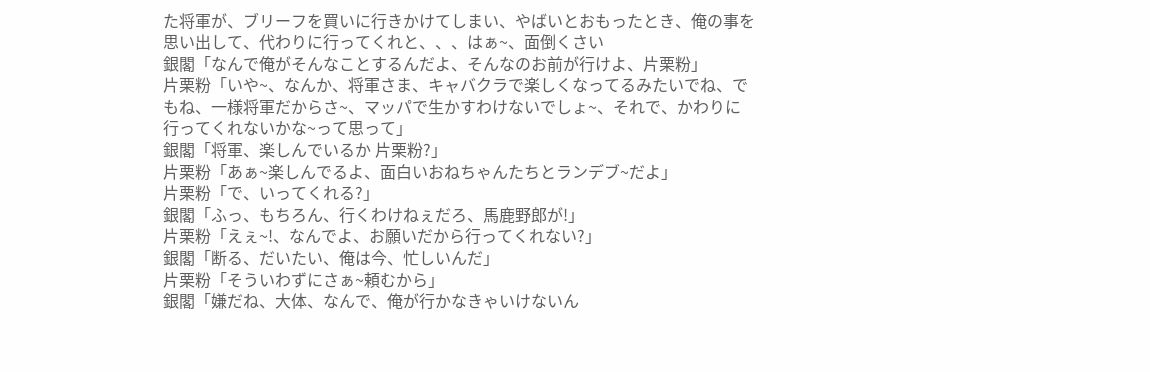た将軍が、ブリーフを買いに行きかけてしまい、やばいとおもったとき、俺の事を思い出して、代わりに行ってくれと、、、はぁ~、面倒くさい
銀閣「なんで俺がそんなことするんだよ、そんなのお前が行けよ、片栗粉」
片栗粉「いや~、なんか、将軍さま、キャバクラで楽しくなってるみたいでね、でもね、一様将軍だからさ~、マッパで生かすわけないでしょ~、それで、かわりに行ってくれないかな~って思って」
銀閣「将軍、楽しんでいるか 片栗粉?」
片栗粉「あぁ~楽しんでるよ、面白いおねちゃんたちとランデブ~だよ」
片栗粉「で、いってくれる?」
銀閣「ふっ、もちろん、行くわけねぇだろ、馬鹿野郎が!」
片栗粉「えぇ~!、なんでよ、お願いだから行ってくれない?」
銀閣「断る、だいたい、俺は今、忙しいんだ」
片栗粉「そういわずにさぁ~頼むから」
銀閣「嫌だね、大体、なんで、俺が行かなきゃいけないん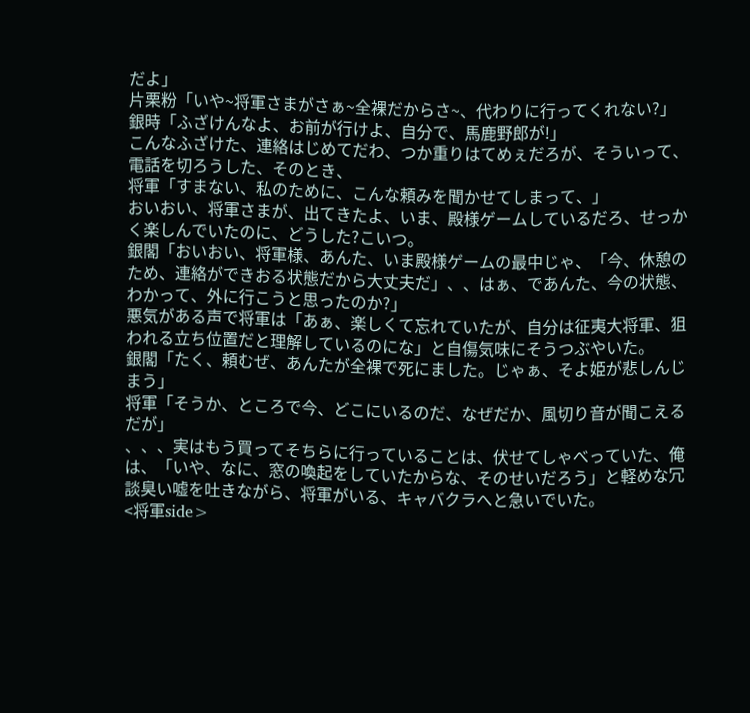だよ」
片栗粉「いや~将軍さまがさぁ~全裸だからさ~、代わりに行ってくれない?」
銀時「ふざけんなよ、お前が行けよ、自分で、馬鹿野郎が!」
こんなふざけた、連絡はじめてだわ、つか重りはてめぇだろが、そういって、電話を切ろうした、そのとき、
将軍「すまない、私のために、こんな頼みを聞かせてしまって、」
おいおい、将軍さまが、出てきたよ、いま、殿様ゲームしているだろ、せっかく楽しんでいたのに、どうした?こいつ。
銀閣「おいおい、将軍様、あんた、いま殿様ゲームの最中じゃ、「今、休憩のため、連絡ができおる状態だから大丈夫だ」、、はぁ、であんた、今の状態、わかって、外に行こうと思ったのか?」
悪気がある声で将軍は「あぁ、楽しくて忘れていたが、自分は征夷大将軍、狙われる立ち位置だと理解しているのにな」と自傷気味にそうつぶやいた。
銀閣「たく、頼むぜ、あんたが全裸で死にました。じゃぁ、そよ姫が悲しんじまう」
将軍「そうか、ところで今、どこにいるのだ、なぜだか、風切り音が聞こえるだが」
、、、実はもう買ってそちらに行っていることは、伏せてしゃべっていた、俺は、「いや、なに、窓の喚起をしていたからな、そのせいだろう」と軽めな冗談臭い嘘を吐きながら、将軍がいる、キャバクラへと急いでいた。
<将軍side>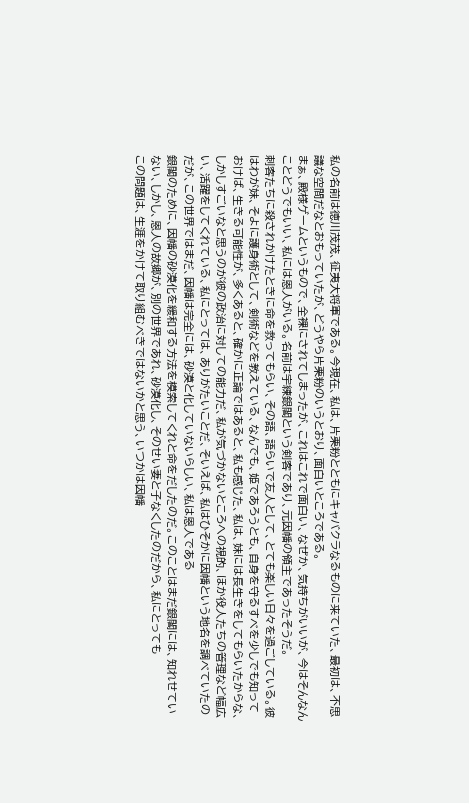私の名前は徳川茂茂、征夷大将軍である。今現在、私は、片栗粉とともにキャバクラなるものに来ていた、最初は、不思議な空間だなとおもっていたが、どうやら片栗粉のいうとおり、面白いところである。
まぁ、殿様ゲームというもので、全裸にされてしまったが、これはこれで面白い、なぜか、気持ちがいいが、今はそんなんことどうでもいい、私には恩人がいる。名前は宇練銀閣という剣客であり、元因幡の領主であったそうだ。
刺客たちに殺されかけたときに命を救ってもらい、その語、語らいで友人として、とても楽しい日々を過ごしている。彼はわが妹、そよに護身術として、剣術などを教えている、なんでも、姫であろうとも、自身を守るすべを少しでも知って
おけば、生きる可能性が、多くあると、確かに正論ではあると、私も感じた、私は、妹には長生きをしてもらいたからな、しかしすごいなと思うのが彼の政治に対しての能力だ、私が気づかないところへの視的、ほか役人たちの管理など幅広い、活躍をしてくれている、私にとっては、ありがたいことだ、そいえば、私はひそかに因幡という地名を調べていたのだが、この世界ではまだ、因幡は完全には、砂漠と化していないらしい、私は恩人である
銀閣のために、因幡の砂漠化を緩和する方法を模索してくれと命をだしたのだ。このことはまだ銀閣には、知れせていない、しかし、恩人の故郷が、別の世界であれ、砂漠化し、そのせい妻と子なくしたのだから、私にとっても
この問題は、生涯をかけて取り組むべきではないかと思う、いつかは因幡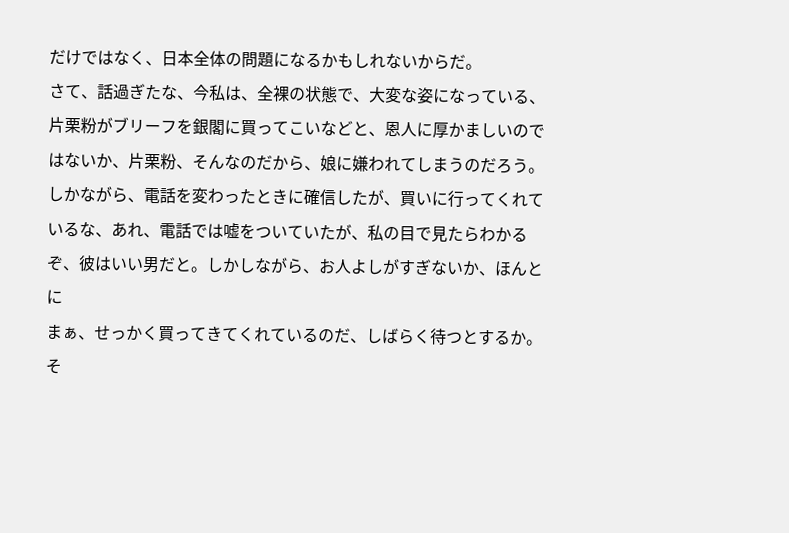だけではなく、日本全体の問題になるかもしれないからだ。
さて、話過ぎたな、今私は、全裸の状態で、大変な姿になっている、片栗粉がブリーフを銀閣に買ってこいなどと、恩人に厚かましいのではないか、片栗粉、そんなのだから、娘に嫌われてしまうのだろう。
しかながら、電話を変わったときに確信したが、買いに行ってくれているな、あれ、電話では嘘をついていたが、私の目で見たらわかるぞ、彼はいい男だと。しかしながら、お人よしがすぎないか、ほんとに
まぁ、せっかく買ってきてくれているのだ、しばらく待つとするか。
そ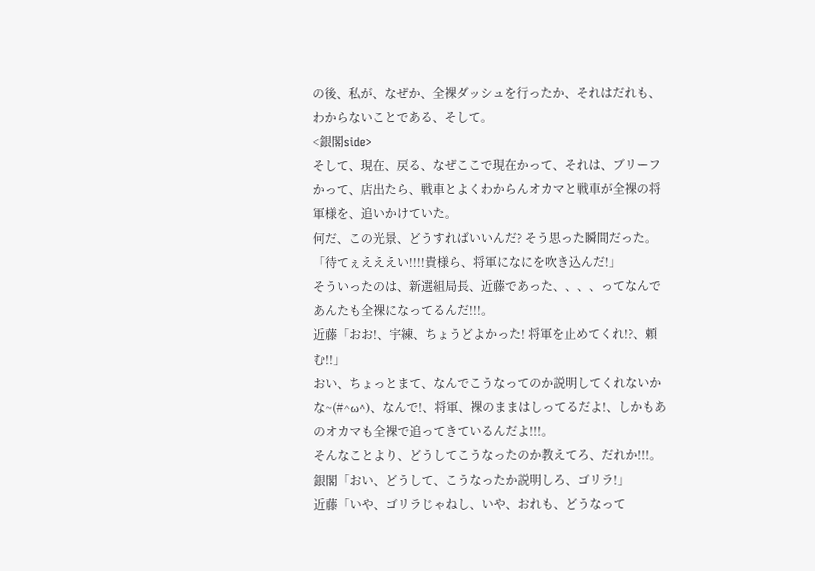の後、私が、なぜか、全裸ダッシュを行ったか、それはだれも、わからないことである、そして。
<銀閣side>
そして、現在、戻る、なぜここで現在かって、それは、ブリーフかって、店出たら、戦車とよくわからんオカマと戦車が全裸の将軍様を、追いかけていた。
何だ、この光景、どうすればいいんだ? そう思った瞬間だった。
「待てぇえええい!!!!貴様ら、将軍になにを吹き込んだ!」
そういったのは、新選組局長、近藤であった、、、、ってなんであんたも全裸になってるんだ!!!。
近藤「おお!、宇練、ちょうどよかった! 将軍を止めてくれ!?、頼む!!」
おい、ちょっとまて、なんでこうなってのか説明してくれないかな~(#^ω^)、なんで!、将軍、裸のままはしってるだよ!、しかもあのオカマも全裸で追ってきているんだよ!!!。
そんなことより、どうしてこうなったのか教えてろ、だれか!!!。
銀閣「おい、どうして、こうなったか説明しろ、ゴリラ!」
近藤「いや、ゴリラじゃねし、いや、おれも、どうなって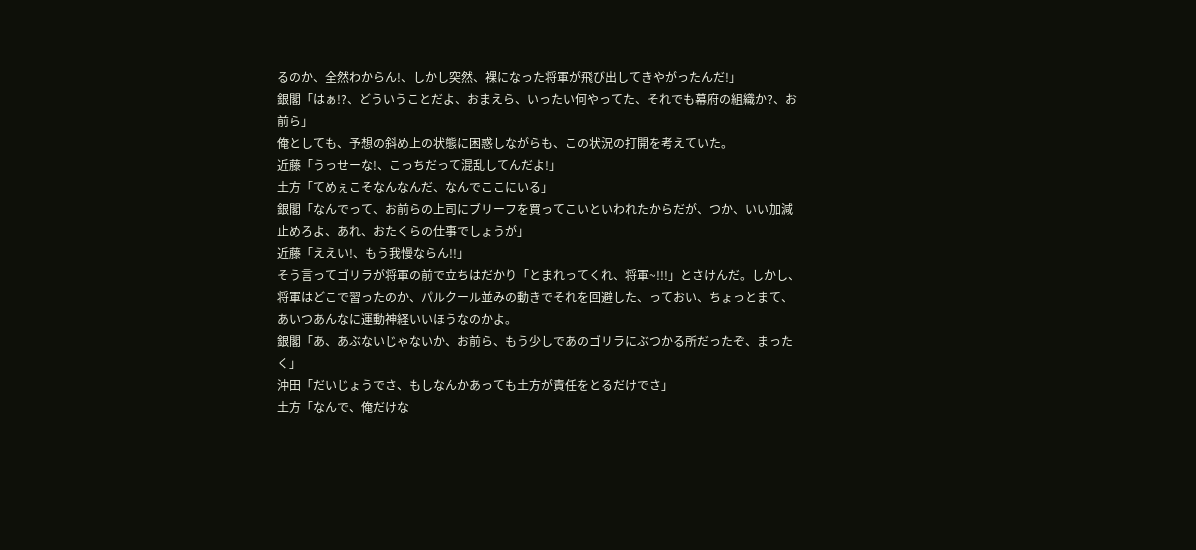るのか、全然わからん!、しかし突然、裸になった将軍が飛び出してきやがったんだ!」
銀閣「はぁ!?、どういうことだよ、おまえら、いったい何やってた、それでも幕府の組織か?、お前ら」
俺としても、予想の斜め上の状態に困惑しながらも、この状況の打開を考えていた。
近藤「うっせーな!、こっちだって混乱してんだよ!」
土方「てめぇこそなんなんだ、なんでここにいる」
銀閣「なんでって、お前らの上司にブリーフを買ってこいといわれたからだが、つか、いい加減止めろよ、あれ、おたくらの仕事でしょうが」
近藤「ええい!、もう我慢ならん!!」
そう言ってゴリラが将軍の前で立ちはだかり「とまれってくれ、将軍~!!!」とさけんだ。しかし、将軍はどこで習ったのか、パルクール並みの動きでそれを回避した、っておい、ちょっとまて、あいつあんなに運動神経いいほうなのかよ。
銀閣「あ、あぶないじゃないか、お前ら、もう少しであのゴリラにぶつかる所だったぞ、まったく」
沖田「だいじょうでさ、もしなんかあっても土方が責任をとるだけでさ」
土方「なんで、俺だけな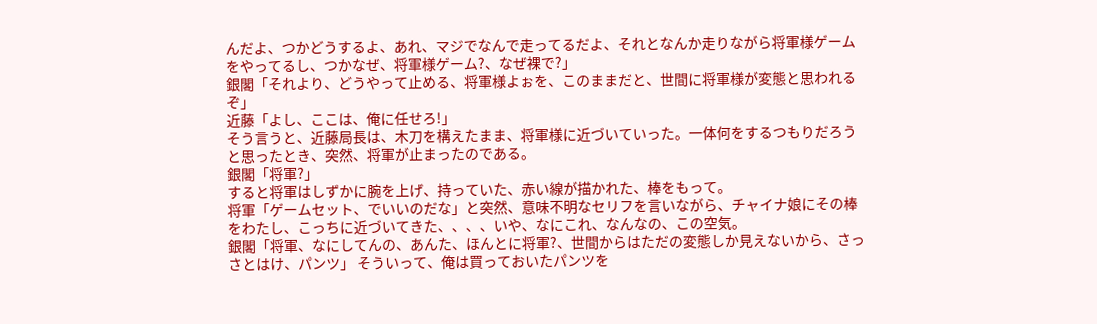んだよ、つかどうするよ、あれ、マジでなんで走ってるだよ、それとなんか走りながら将軍様ゲームをやってるし、つかなぜ、将軍様ゲーム?、なぜ裸で?」
銀閣「それより、どうやって止める、将軍様よぉを、このままだと、世間に将軍様が変態と思われるぞ」
近藤「よし、ここは、俺に任せろ!」
そう言うと、近藤局長は、木刀を構えたまま、将軍様に近づいていった。一体何をするつもりだろうと思ったとき、突然、将軍が止まったのである。
銀閣「将軍?」
すると将軍はしずかに腕を上げ、持っていた、赤い線が描かれた、棒をもって。
将軍「ゲームセット、でいいのだな」と突然、意味不明なセリフを言いながら、チャイナ娘にその棒をわたし、こっちに近づいてきた、、、、いや、なにこれ、なんなの、この空気。
銀閣「将軍、なにしてんの、あんた、ほんとに将軍?、世間からはただの変態しか見えないから、さっさとはけ、パンツ」 そういって、俺は買っておいたパンツを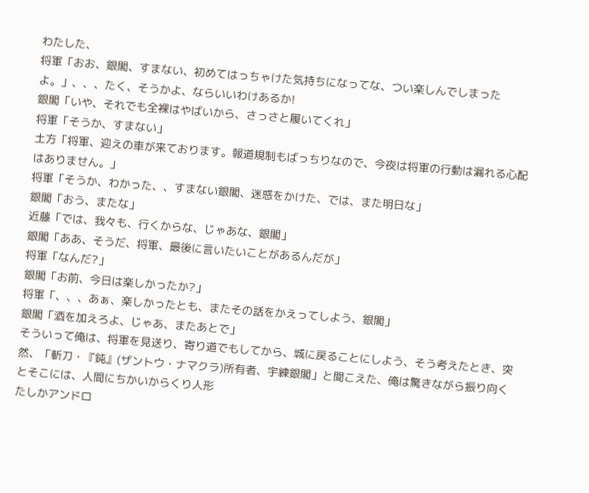わたした、
将軍「おお、銀閣、すまない、初めてはっちゃけた気持ちになってな、つい楽しんでしまったよ。」、、、たく、そうかよ、ならいいわけあるか!
銀閣「いや、それでも全裸はやばいから、さっさと履いてくれ」
将軍「そうか、すまない」
土方「将軍、迎えの車が来ております。報道規制もばっちりなので、今夜は将軍の行動は漏れる心配はありません。」
将軍「そうか、わかった、、すまない銀閣、迷惑をかけた、では、また明日な」
銀閣「おう、またな」
近藤「では、我々も、行くからな、じゃあな、銀閣」
銀閣「ああ、そうだ、将軍、最後に言いたいことがあるんだが」
将軍「なんだ?」
銀閣「お前、今日は楽しかったか?」
将軍「、、、あぁ、楽しかったとも、またその話をかえってしよう、銀閣」
銀閣「酒を加えろよ、じゃあ、またあとで」
そういって俺は、将軍を見送り、寄り道でもしてから、城に戻ることにしよう、そう考えたとき、突然、「斬刀・『鈍』(ザントウ・ナマクラ)所有者、宇練銀閣」と聞こえた、俺は驚きながら振り向くとそこには、人間にちかいからくり人形
たしかアンドロ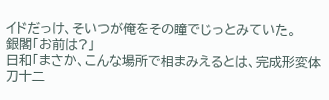イドだっけ、そいつが俺をその瞳でじっとみていた。
銀閣「お前は?」
日和「まさか、こんな場所で相まみえるとは、完成形変体刀十二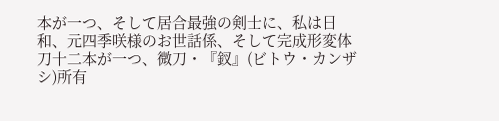本が一つ、そして居合最強の剣士に、私は日和、元四季咲様のお世話係、そして完成形変体刀十二本が一つ、微刀・『釵』(ビトウ・カンザシ)所有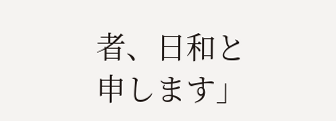者、日和と申します」